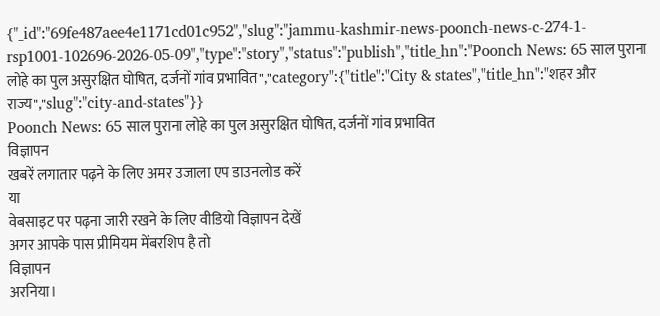{"_id":"69fe487aee4e1171cd01c952","slug":"jammu-kashmir-news-poonch-news-c-274-1-rsp1001-102696-2026-05-09","type":"story","status":"publish","title_hn":"Poonch News: 65 साल पुराना लोहे का पुल असुरक्षित घोषित, दर्जनों गांव प्रभावित","category":{"title":"City & states","title_hn":"शहर और राज्य","slug":"city-and-states"}}
Poonch News: 65 साल पुराना लोहे का पुल असुरक्षित घोषित, दर्जनों गांव प्रभावित
विज्ञापन
खबरें लगातार पढ़ने के लिए अमर उजाला एप डाउनलोड करें
या
वेबसाइट पर पढ़ना जारी रखने के लिए वीडियो विज्ञापन देखें
अगर आपके पास प्रीमियम मेंबरशिप है तो
विज्ञापन
अरनिया।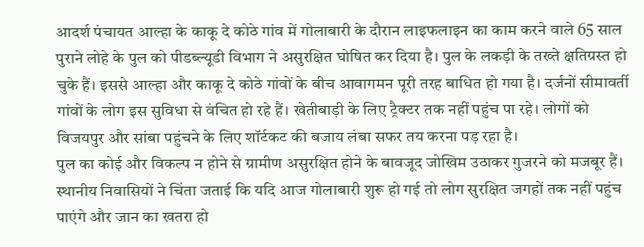आदर्श पंचायत आल्हा के काकू दे कोठे गांव में गोलाबारी के दौरान लाइफलाइन का काम करने वाले 65 साल पुराने लोहे के पुल को पीडब्ल्यूडी विभाग ने असुरक्षित घोषित कर दिया है। पुल के लकड़ी के तख्ते क्षतिग्रस्त हो चुके हैं। इससे आल्हा और काकू दे कोठे गांवों के बीच आवागमन पूरी तरह बाधित हो गया है। दर्जनों सीमावर्ती गांवों के लोग इस सुविधा से वंचित हो रहे हैं। खेतीबाड़ी के लिए ट्रैक्टर तक नहीं पहुंच पा रहे। लोगों को विजयपुर और सांबा पहुंचने के लिए शॉर्टकट की बजाय लंबा सफर तय करना पड़ रहा है।
पुल का कोई और विकल्प न होने से ग्रामीण असुरक्षित होने के बावजूद जोखिम उठाकर गुजरने को मजबूर हैं। स्थानीय निवासियों ने चिंता जताई कि यदि आज गोलाबारी शुरू हो गई तो लोग सुरक्षित जगहों तक नहीं पहुंच पाएंगे और जान का खतरा हो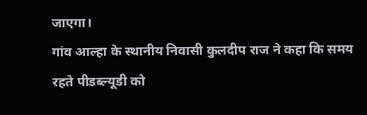जाएगा।
गांव आल्हा के स्थानीय निवासी कुलदीप राज ने कहा कि समय रहते पीडब्ल्यूडी को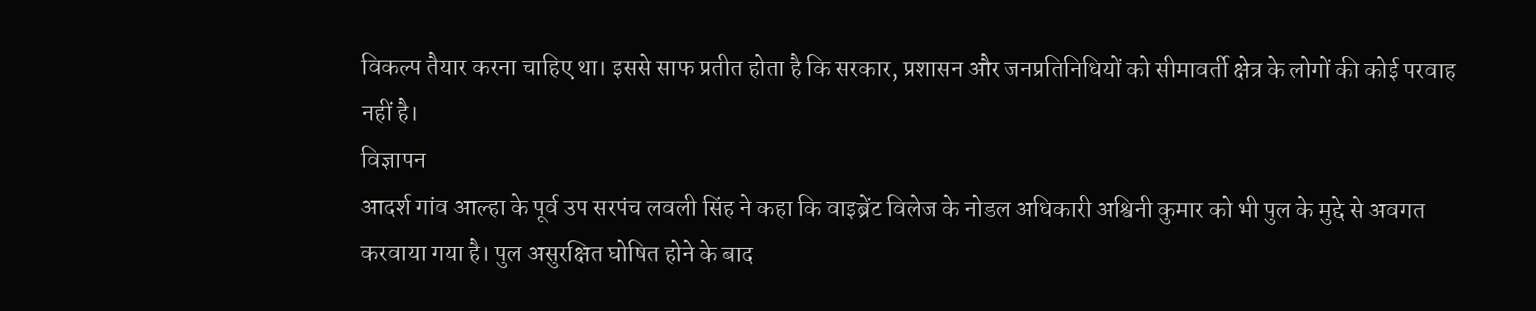विकल्प तैयार करना चाहिए था। इससे साफ प्रतीत होता है कि सरकार, प्रशासन और जनप्रतिनिधियों को सीमावर्ती क्षेत्र के लोगों की कोई परवाह नहीं है।
विज्ञापन
आदर्श गांव आल्हा के पूर्व उप सरपंच लवली सिंह ने कहा कि वाइब्रेंट विलेज के नोडल अधिकारी अश्विनी कुमार को भी पुल के मुद्दे से अवगत करवाया गया है। पुल असुरक्षित घोषित होने के बाद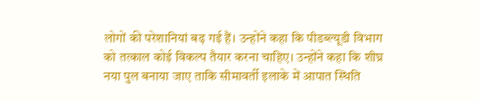लोगों की परेशानियां बढ़ गई हैं। उन्होंने कहा कि पीडब्ल्यूडी विभाग को तत्काल कोई विकल्प तैयार करना चाहिए। उन्होंने कहा कि शीघ्र नया पुल बनाया जाए ताकि सीमावर्ती इलाके में आपात स्थिति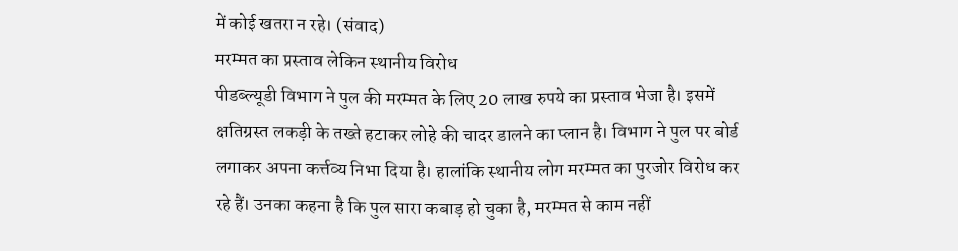में कोई खतरा न रहे। (संवाद)
मरम्मत का प्रस्ताव लेकिन स्थानीय विरोध
पीडब्ल्यूडी विभाग ने पुल की मरम्मत के लिए 20 लाख रुपये का प्रस्ताव भेजा है। इसमें क्षतिग्रस्त लकड़ी के तख्ते हटाकर लोहे की चादर डालने का प्लान है। विभाग ने पुल पर बोर्ड लगाकर अपना कर्त्तव्य निभा दिया है। हालांकि स्थानीय लोग मरम्मत का पुरजोर विरोध कर रहे हैं। उनका कहना है कि पुल सारा कबाड़ हो चुका है, मरम्मत से काम नहीं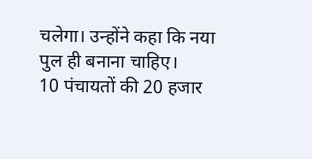चलेगा। उन्होंने कहा कि नया पुल ही बनाना चाहिए।
10 पंचायतों की 20 हजार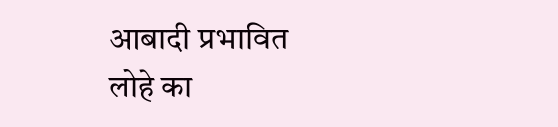आबादी प्रभावित
लोहे का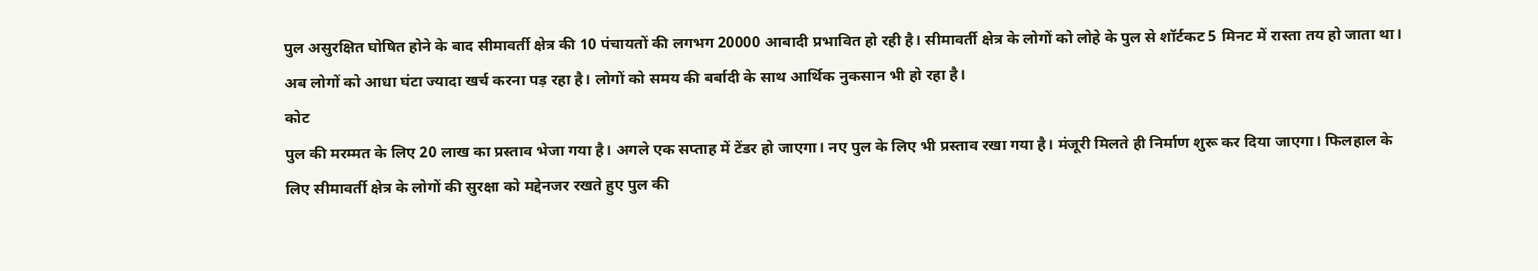पुल असुरक्षित घोषित होने के बाद सीमावर्ती क्षेत्र की 10 पंचायतों की लगभग 20000 आबादी प्रभावित हो रही है। सीमावर्ती क्षेत्र के लोगों को लोहे के पुल से शॉर्टकट 5 मिनट में रास्ता तय हो जाता था। अब लोगों को आधा घंटा ज्यादा खर्च करना पड़ रहा है। लोगों को समय की बर्बादी के साथ आर्थिक नुकसान भी हो रहा है।
कोट
पुल की मरम्मत के लिए 20 लाख का प्रस्ताव भेजा गया है। अगले एक सप्ताह में टेंडर हो जाएगा। नए पुल के लिए भी प्रस्ताव रखा गया है। मंजूरी मिलते ही निर्माण शुरू कर दिया जाएगा। फिलहाल के लिए सीमावर्ती क्षेत्र के लोगों की सुरक्षा को मद्देनजर रखते हुए पुल की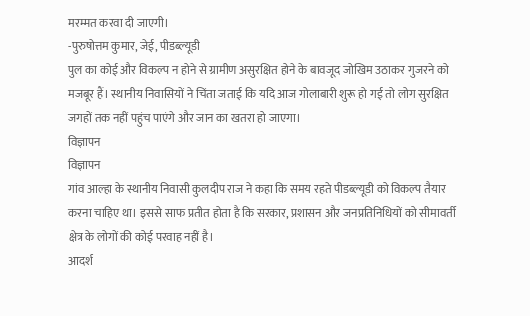मरम्मत करवा दी जाएगी।
-पुरुषोत्तम कुमार, जेई, पीडब्ल्यूडी
पुल का कोई और विकल्प न होने से ग्रामीण असुरक्षित होने के बावजूद जोखिम उठाकर गुजरने को मजबूर हैं। स्थानीय निवासियों ने चिंता जताई कि यदि आज गोलाबारी शुरू हो गई तो लोग सुरक्षित जगहों तक नहीं पहुंच पाएंगे और जान का खतरा हो जाएगा।
विज्ञापन
विज्ञापन
गांव आल्हा के स्थानीय निवासी कुलदीप राज ने कहा कि समय रहते पीडब्ल्यूडी को विकल्प तैयार करना चाहिए था। इससे साफ प्रतीत होता है कि सरकार, प्रशासन और जनप्रतिनिधियों को सीमावर्ती क्षेत्र के लोगों की कोई परवाह नहीं है।
आदर्श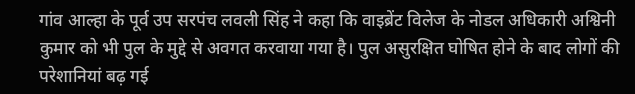गांव आल्हा के पूर्व उप सरपंच लवली सिंह ने कहा कि वाइब्रेंट विलेज के नोडल अधिकारी अश्विनी कुमार को भी पुल के मुद्दे से अवगत करवाया गया है। पुल असुरक्षित घोषित होने के बाद लोगों की परेशानियां बढ़ गई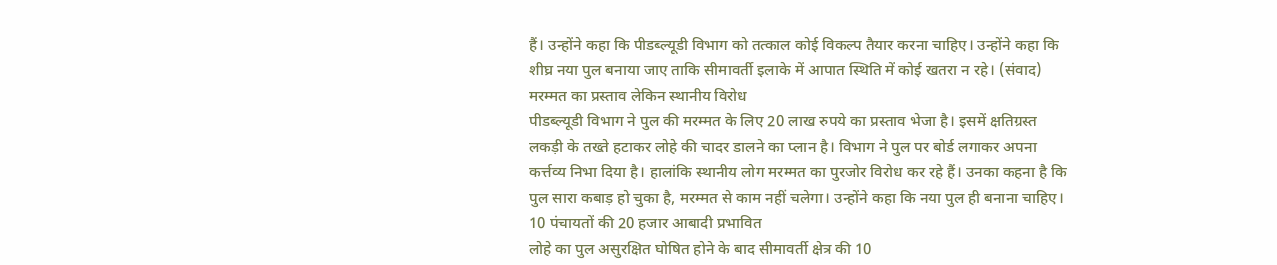हैं। उन्होंने कहा कि पीडब्ल्यूडी विभाग को तत्काल कोई विकल्प तैयार करना चाहिए। उन्होंने कहा कि शीघ्र नया पुल बनाया जाए ताकि सीमावर्ती इलाके में आपात स्थिति में कोई खतरा न रहे। (संवाद)
मरम्मत का प्रस्ताव लेकिन स्थानीय विरोध
पीडब्ल्यूडी विभाग ने पुल की मरम्मत के लिए 20 लाख रुपये का प्रस्ताव भेजा है। इसमें क्षतिग्रस्त लकड़ी के तख्ते हटाकर लोहे की चादर डालने का प्लान है। विभाग ने पुल पर बोर्ड लगाकर अपना कर्त्तव्य निभा दिया है। हालांकि स्थानीय लोग मरम्मत का पुरजोर विरोध कर रहे हैं। उनका कहना है कि पुल सारा कबाड़ हो चुका है, मरम्मत से काम नहीं चलेगा। उन्होंने कहा कि नया पुल ही बनाना चाहिए।
10 पंचायतों की 20 हजार आबादी प्रभावित
लोहे का पुल असुरक्षित घोषित होने के बाद सीमावर्ती क्षेत्र की 10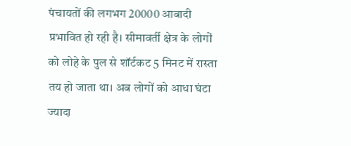पंचायतों की लगभग 20000 आबादी प्रभावित हो रही है। सीमावर्ती क्षेत्र के लोगों को लोहे के पुल से शॉर्टकट 5 मिनट में रास्ता तय हो जाता था। अब लोगों को आधा घंटा ज्यादा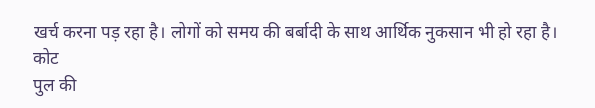खर्च करना पड़ रहा है। लोगों को समय की बर्बादी के साथ आर्थिक नुकसान भी हो रहा है।
कोट
पुल की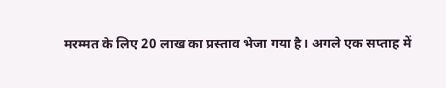मरम्मत के लिए 20 लाख का प्रस्ताव भेजा गया है। अगले एक सप्ताह में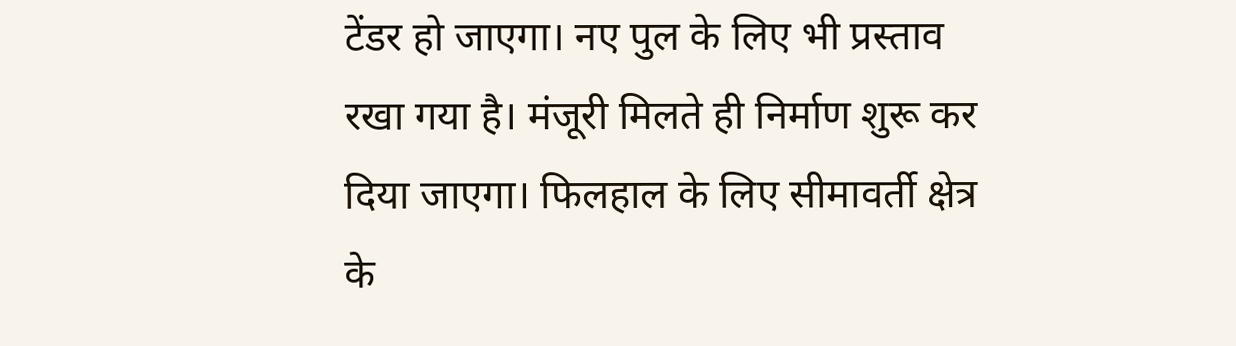टेंडर हो जाएगा। नए पुल के लिए भी प्रस्ताव रखा गया है। मंजूरी मिलते ही निर्माण शुरू कर दिया जाएगा। फिलहाल के लिए सीमावर्ती क्षेत्र के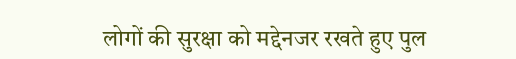लोगों की सुरक्षा को मद्देनजर रखते हुए पुल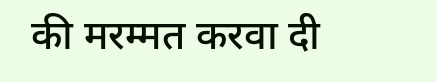की मरम्मत करवा दी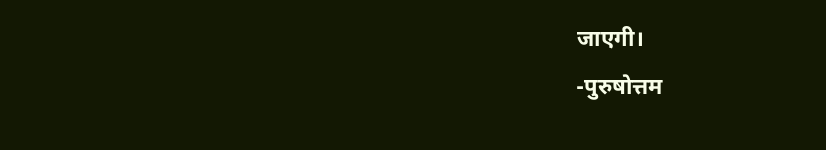जाएगी।
-पुरुषोत्तम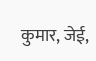कुमार, जेई,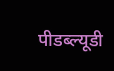पीडब्ल्यूडी